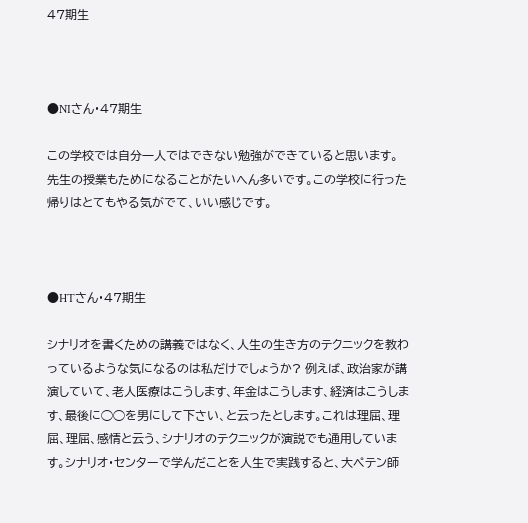47期生



●NIさん・47期生

この学校では自分一人ではできない勉強ができていると思います。先生の授業もためになることがたいへん多いです。この学校に行った帰りはとてもやる気がでて、いい感じです。



●HTさん・47期生

シナリオを書くための講義ではなく、人生の生き方のテクニックを教わっているような気になるのは私だけでしょうか? 例えば、政治家が講演していて、老人医療はこうします、年金はこうします、経済はこうします、最後に◯◯を男にして下さい、と云ったとします。これは理屈、理屈、理屈、感情と云う、シナリオのテクニックが演説でも通用しています。シナリオ・センターで学んだことを人生で実践すると、大ペテン師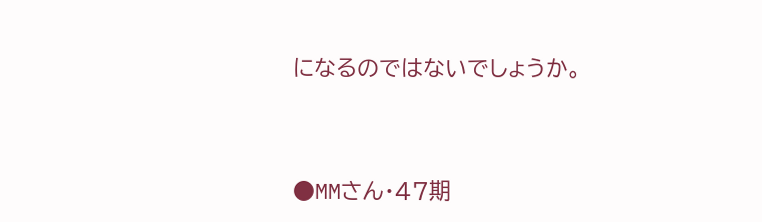になるのではないでしょうか。



●MMさん・47期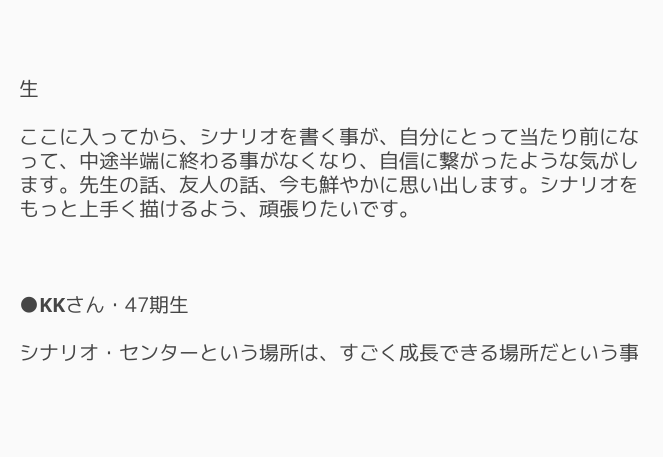生

ここに入ってから、シナリオを書く事が、自分にとって当たり前になって、中途半端に終わる事がなくなり、自信に繋がったような気がします。先生の話、友人の話、今も鮮やかに思い出します。シナリオをもっと上手く描けるよう、頑張りたいです。



●KKさん・47期生

シナリオ・センターという場所は、すごく成長できる場所だという事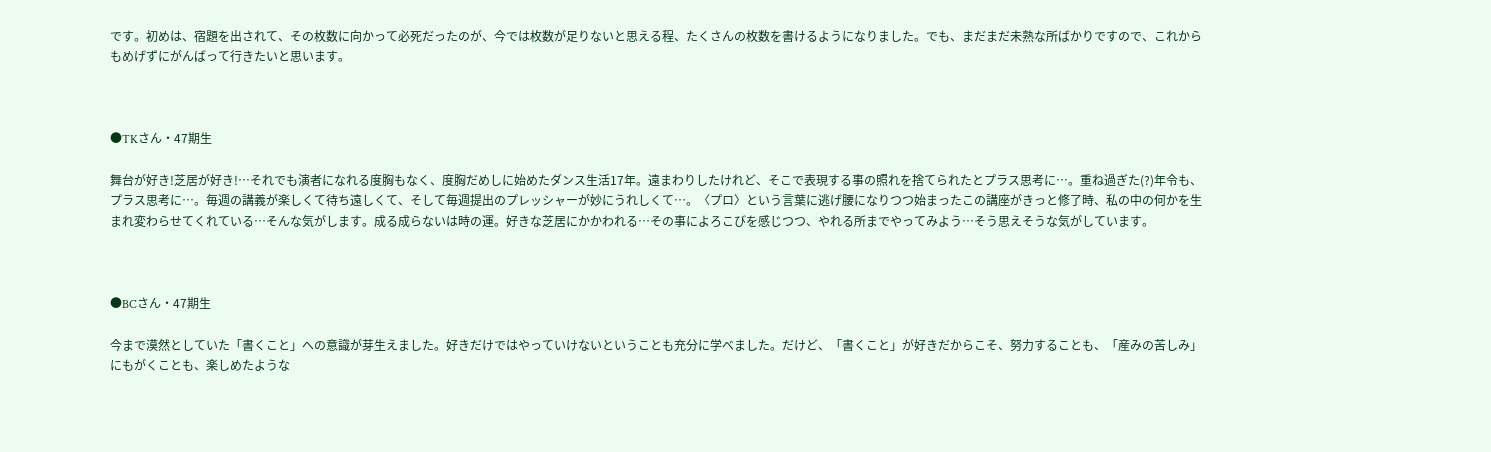です。初めは、宿題を出されて、その枚数に向かって必死だったのが、今では枚数が足りないと思える程、たくさんの枚数を書けるようになりました。でも、まだまだ未熟な所ばかりですので、これからもめげずにがんばって行きたいと思います。



●TKさん・47期生

舞台が好き!芝居が好き!…それでも演者になれる度胸もなく、度胸だめしに始めたダンス生活17年。遠まわりしたけれど、そこで表現する事の照れを捨てられたとプラス思考に…。重ね過ぎた(?)年令も、プラス思考に…。毎週の講義が楽しくて待ち遠しくて、そして毎週提出のプレッシャーが妙にうれしくて…。〈プロ〉という言葉に逃げ腰になりつつ始まったこの講座がきっと修了時、私の中の何かを生まれ変わらせてくれている…そんな気がします。成る成らないは時の運。好きな芝居にかかわれる…その事によろこびを感じつつ、やれる所までやってみよう…そう思えそうな気がしています。



●BCさん・47期生

今まで漠然としていた「書くこと」への意識が芽生えました。好きだけではやっていけないということも充分に学べました。だけど、「書くこと」が好きだからこそ、努力することも、「産みの苦しみ」にもがくことも、楽しめたような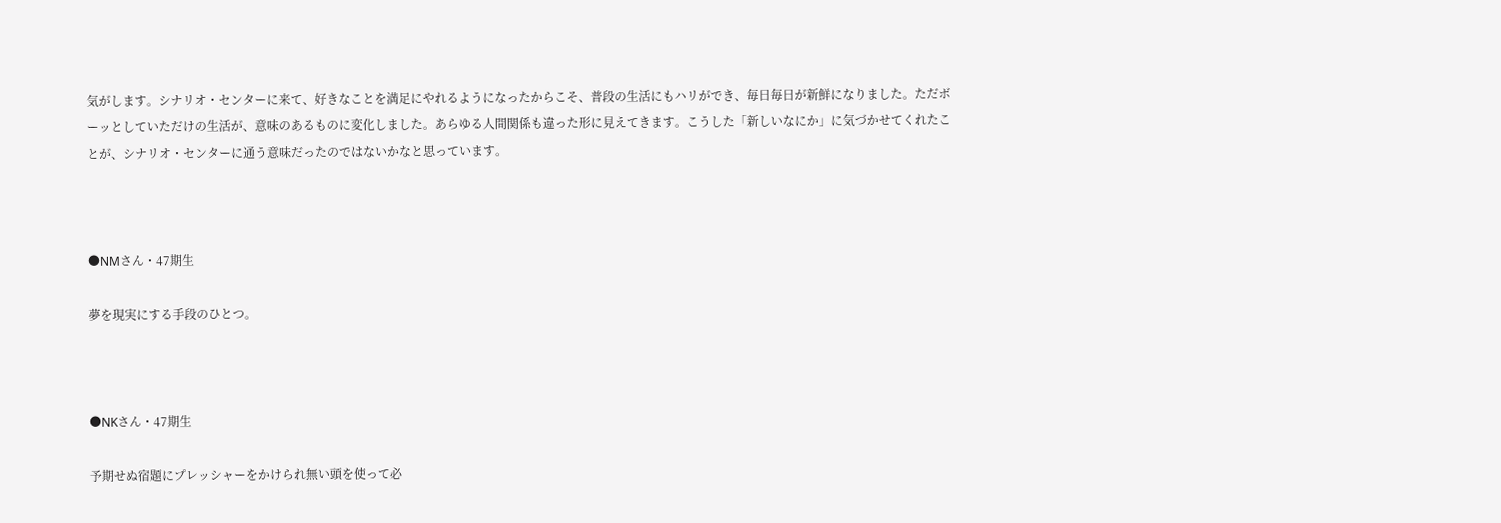気がします。シナリオ・センターに来て、好きなことを満足にやれるようになったからこそ、普段の生活にもハリができ、毎日毎日が新鮮になりました。ただボーッとしていただけの生活が、意味のあるものに変化しました。あらゆる人間関係も違った形に見えてきます。こうした「新しいなにか」に気づかせてくれたことが、シナリオ・センターに通う意味だったのではないかなと思っています。



●NMさん・47期生

夢を現実にする手段のひとつ。



●NKさん・47期生

予期せぬ宿題にプレッシャーをかけられ無い頭を使って必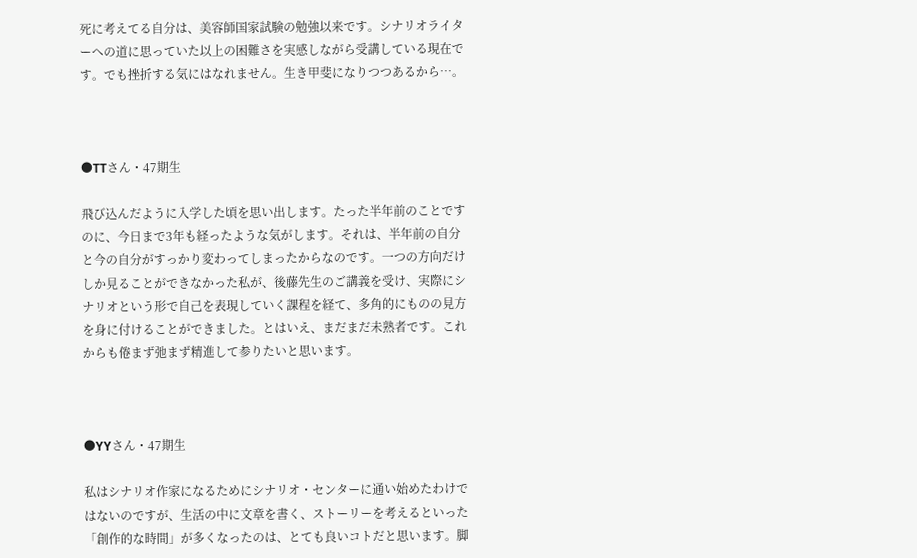死に考えてる自分は、美容師国家試験の勉強以来です。シナリオライターへの道に思っていた以上の困難さを実感しながら受講している現在です。でも挫折する気にはなれません。生き甲斐になりつつあるから…。



●TTさん・47期生

飛び込んだように入学した頃を思い出します。たった半年前のことですのに、今日まで3年も経ったような気がします。それは、半年前の自分と今の自分がすっかり変わってしまったからなのです。一つの方向だけしか見ることができなかった私が、後藤先生のご講義を受け、実際にシナリオという形で自己を表現していく課程を経て、多角的にものの見方を身に付けることができました。とはいえ、まだまだ未熟者です。これからも倦まず弛まず精進して参りたいと思います。



●YYさん・47期生

私はシナリオ作家になるためにシナリオ・センターに通い始めたわけではないのですが、生活の中に文章を書く、ストーリーを考えるといった「創作的な時間」が多くなったのは、とても良いコトだと思います。脚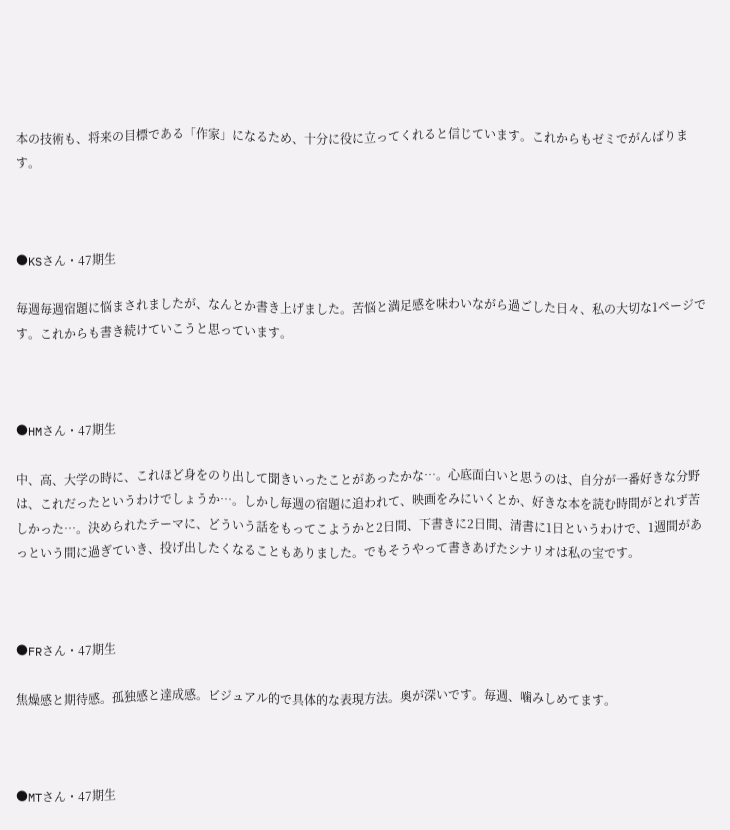本の技術も、将来の目標である「作家」になるため、十分に役に立ってくれると信じています。これからもゼミでがんばります。



●KSさん・47期生

毎週毎週宿題に悩まされましたが、なんとか書き上げました。苦悩と満足感を味わいながら過ごした日々、私の大切な1ページです。これからも書き続けていこうと思っています。



●HMさん・47期生

中、高、大学の時に、これほど身をのり出して聞きいったことがあったかな…。心底面白いと思うのは、自分が一番好きな分野は、これだったというわけでしょうか…。しかし毎週の宿題に追われて、映画をみにいくとか、好きな本を読む時間がとれず苦しかった…。決められたテーマに、どういう話をもってこようかと2日間、下書きに2日間、清書に1日というわけで、1週間があっという間に過ぎていき、投げ出したくなることもありました。でもそうやって書きあげたシナリオは私の宝です。



●FRさん・47期生

焦燥感と期待感。孤独感と達成感。ビジュアル的で具体的な表現方法。奥が深いです。毎週、噛みしめてます。



●MTさん・47期生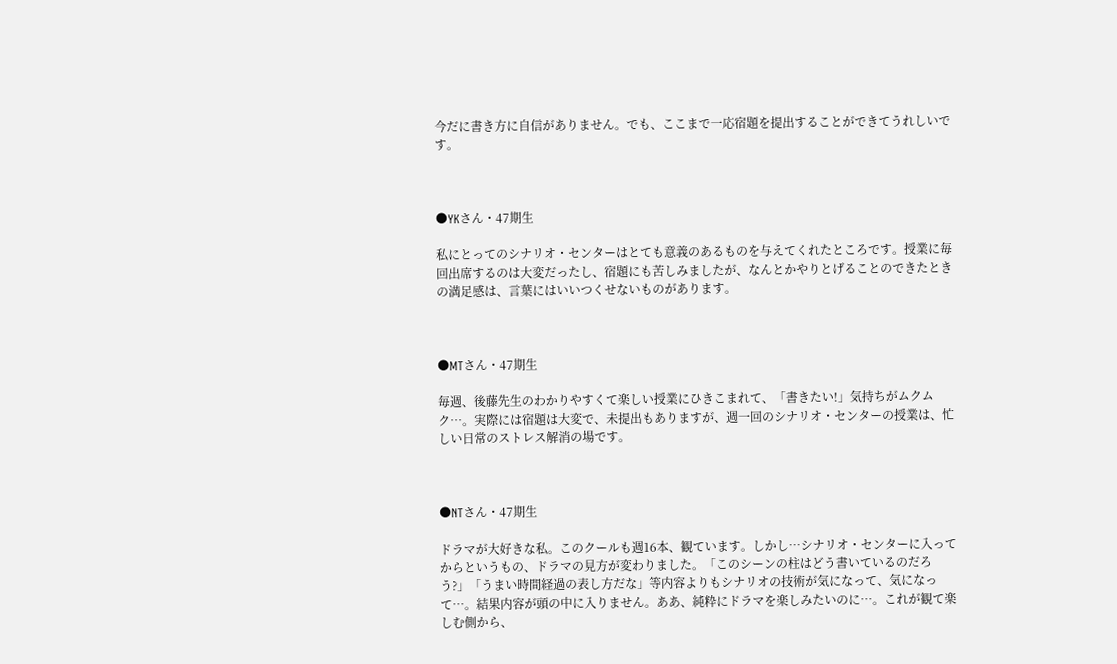今だに書き方に自信がありません。でも、ここまで一応宿題を提出することができてうれしいです。



●YKさん・47期生

私にとってのシナリオ・センターはとても意義のあるものを与えてくれたところです。授業に毎回出席するのは大変だったし、宿題にも苦しみましたが、なんとかやりとげることのできたときの満足感は、言葉にはいいつくせないものがあります。



●MTさん・47期生

毎週、後藤先生のわかりやすくて楽しい授業にひきこまれて、「書きたい!」気持ちがムクムク…。実際には宿題は大変で、未提出もありますが、週一回のシナリオ・センターの授業は、忙しい日常のストレス解消の場です。



●NTさん・47期生

ドラマが大好きな私。このクールも週16本、観ています。しかし…シナリオ・センターに入ってからというもの、ドラマの見方が変わりました。「このシーンの柱はどう書いているのだろう?」「うまい時間経過の表し方だな」等内容よりもシナリオの技術が気になって、気になって…。結果内容が頭の中に入りません。ああ、純粋にドラマを楽しみたいのに…。これが観て楽しむ側から、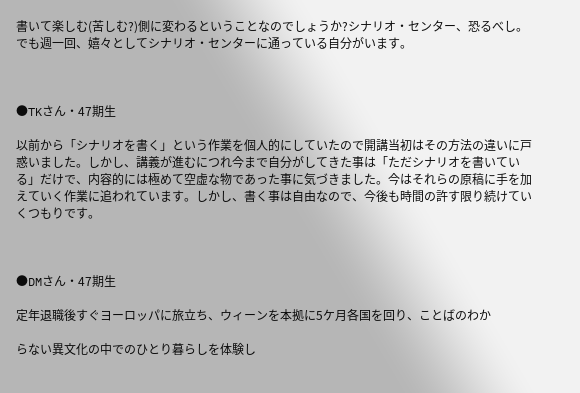書いて楽しむ(苦しむ?)側に変わるということなのでしょうか?シナリオ・センター、恐るべし。でも週一回、嬉々としてシナリオ・センターに通っている自分がいます。



●TKさん・47期生

以前から「シナリオを書く」という作業を個人的にしていたので開講当初はその方法の違いに戸惑いました。しかし、講義が進むにつれ今まで自分がしてきた事は「ただシナリオを書いている」だけで、内容的には極めて空虚な物であった事に気づきました。今はそれらの原稿に手を加えていく作業に追われています。しかし、書く事は自由なので、今後も時間の許す限り続けていくつもりです。



●DMさん・47期生

定年退職後すぐヨーロッパに旅立ち、ウィーンを本拠に5ケ月各国を回り、ことばのわか

らない異文化の中でのひとり暮らしを体験し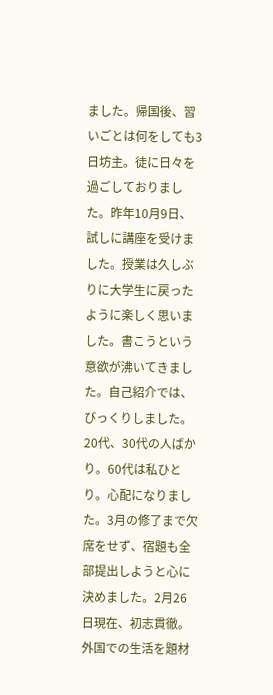ました。帰国後、習いごとは何をしても3日坊主。徒に日々を過ごしておりました。昨年10月9日、試しに講座を受けました。授業は久しぶりに大学生に戻ったように楽しく思いました。書こうという意欲が沸いてきました。自己紹介では、びっくりしました。20代、30代の人ばかり。60代は私ひとり。心配になりました。3月の修了まで欠席をせず、宿題も全部提出しようと心に決めました。2月26日現在、初志貫徹。外国での生活を題材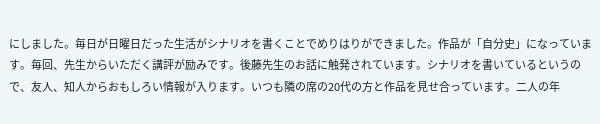にしました。毎日が日曜日だった生活がシナリオを書くことでめりはりができました。作品が「自分史」になっています。毎回、先生からいただく講評が励みです。後藤先生のお話に触発されています。シナリオを書いているというので、友人、知人からおもしろい情報が入ります。いつも隣の席の20代の方と作品を見せ合っています。二人の年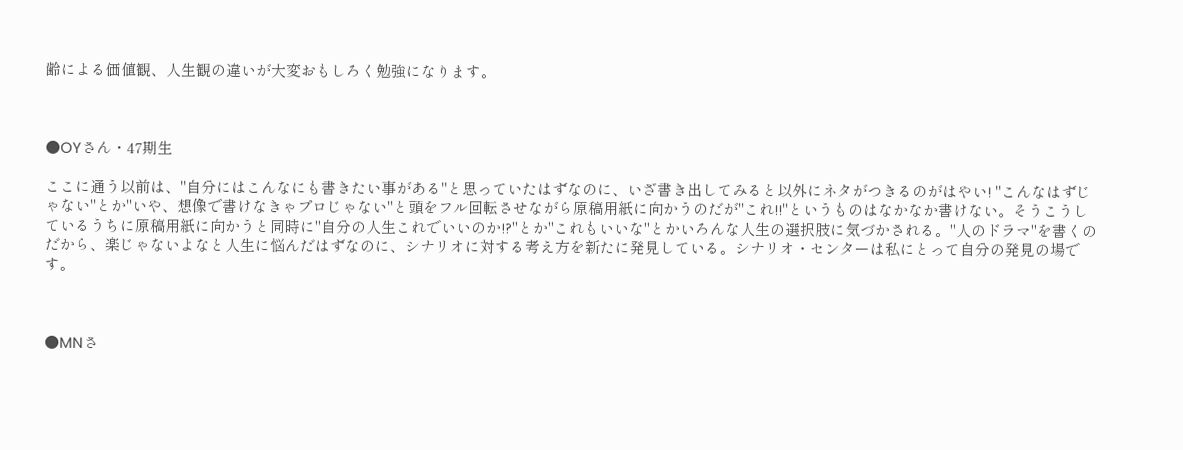齢による価値観、人生観の違いが大変おもしろく勉強になります。



●OYさん・47期生

ここに通う以前は、"自分にはこんなにも書きたい事がある"と思っていたはずなのに、いざ書き出してみると以外にネタがつきるのがはやい! "こんなはずじゃない"とか"いや、想像で書けなきゃプロじゃない"と頭をフル回転させながら原稿用紙に向かうのだが"これ!!"というものはなかなか書けない。そうこうしているうちに原稿用紙に向かうと同時に"自分の人生これでいいのか!?"とか"これもいいな"とかいろんな人生の選択肢に気づかされる。"人のドラマ"を書くのだから、楽じゃないよなと人生に悩んだはずなのに、シナリオに対する考え方を新たに発見している。シナリオ・センターは私にとって自分の発見の場です。



●MNさ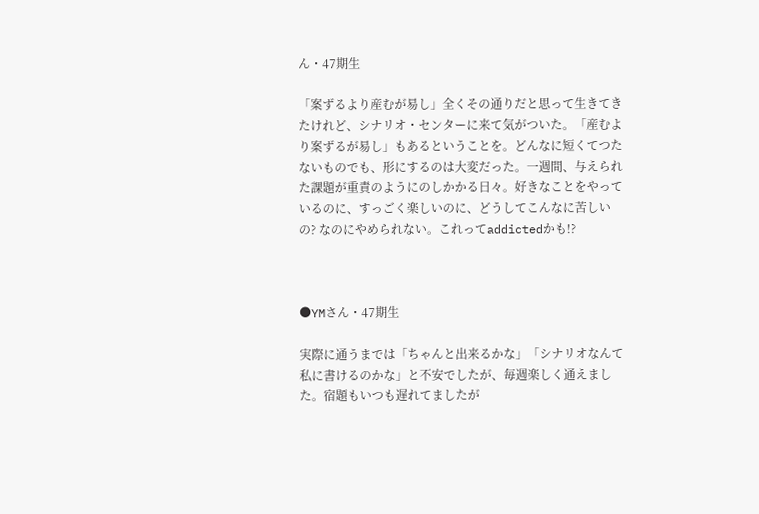ん・47期生

「案ずるより産むが易し」全くその通りだと思って生きてきたけれど、シナリオ・センターに来て気がついた。「産むより案ずるが易し」もあるということを。どんなに短くてつたないものでも、形にするのは大変だった。一週間、与えられた課題が重責のようにのしかかる日々。好きなことをやっているのに、すっごく楽しいのに、どうしてこんなに苦しいの? なのにやめられない。これってaddictedかも!?



●YMさん・47期生

実際に通うまでは「ちゃんと出来るかな」「シナリオなんて私に書けるのかな」と不安でしたが、毎週楽しく通えました。宿題もいつも遅れてましたが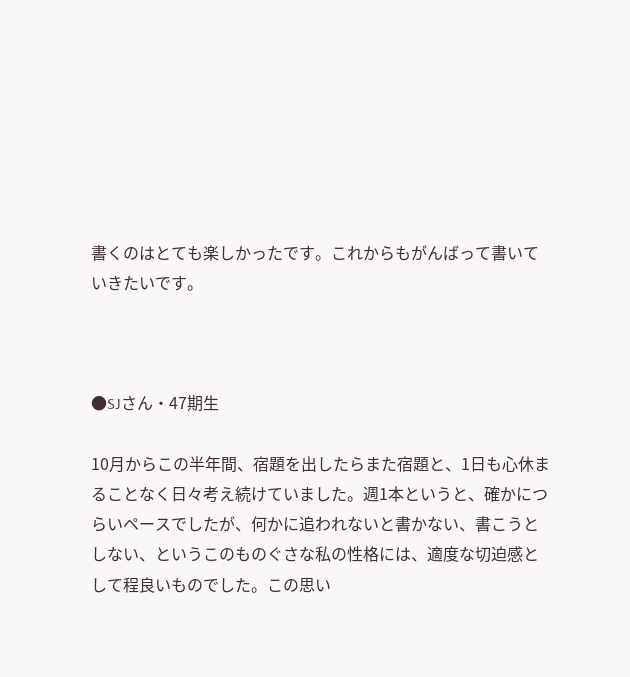書くのはとても楽しかったです。これからもがんばって書いていきたいです。



●SJさん・47期生

10月からこの半年間、宿題を出したらまた宿題と、1日も心休まることなく日々考え続けていました。週1本というと、確かにつらいペースでしたが、何かに追われないと書かない、書こうとしない、というこのものぐさな私の性格には、適度な切迫感として程良いものでした。この思い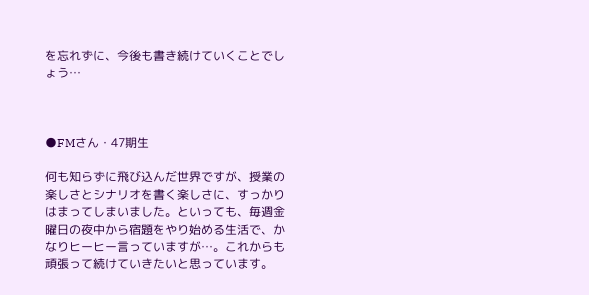を忘れずに、今後も書き続けていくことでしょう…



●FMさん・47期生

何も知らずに飛び込んだ世界ですが、授業の楽しさとシナリオを書く楽しさに、すっかりはまってしまいました。といっても、毎週金曜日の夜中から宿題をやり始める生活で、かなりヒーヒー言っていますが…。これからも頑張って続けていきたいと思っています。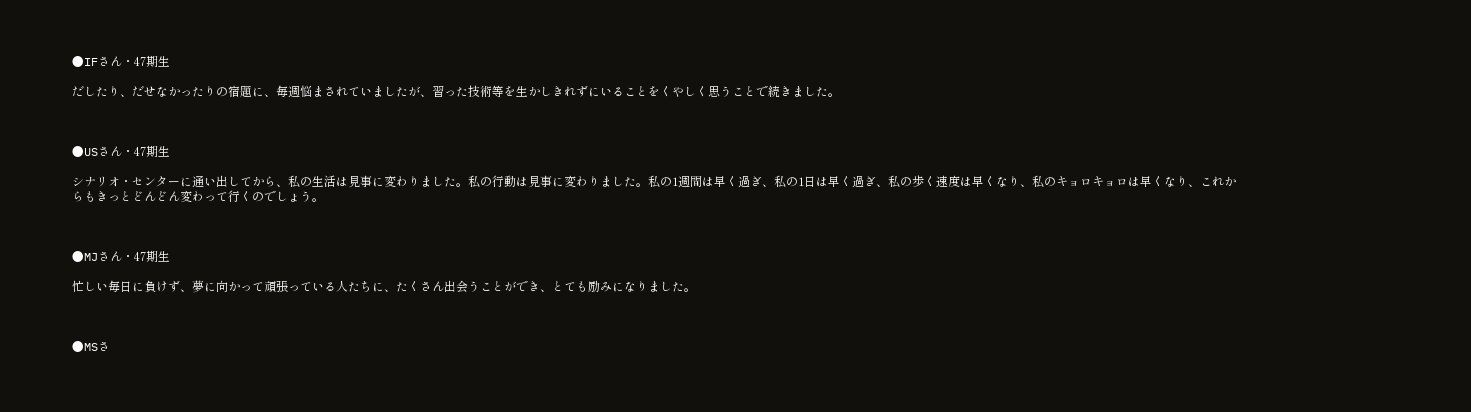●IFさん・47期生

だしたり、だせなかったりの宿題に、毎週悩まされていましたが、習った技術等を生かしきれずにいることをくやしく思うことで続きました。



●USさん・47期生

シナリオ・センターに通い出してから、私の生活は見事に変わりました。私の行動は見事に変わりました。私の1週間は早く過ぎ、私の1日は早く過ぎ、私の歩く速度は早くなり、私のキョロキョロは早くなり、これからもきっとどんどん変わって行くのでしょう。



●MJさん・47期生

忙しい毎日に負けず、夢に向かって頑張っている人たちに、たくさん出会うことができ、とても励みになりました。



●MSさ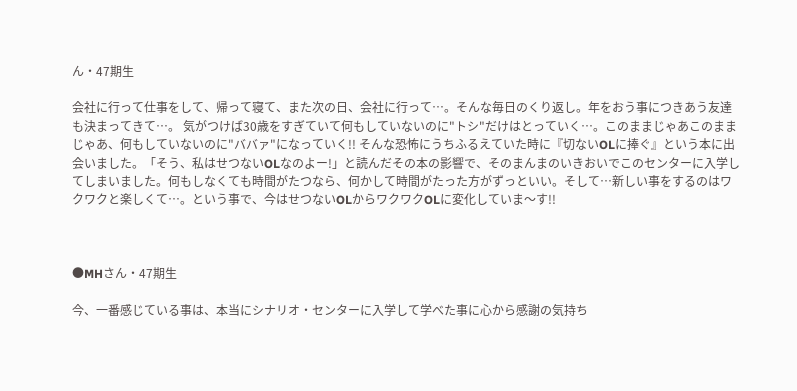ん・47期生

会社に行って仕事をして、帰って寝て、また次の日、会社に行って…。そんな毎日のくり返し。年をおう事につきあう友達も決まってきて…。 気がつけば30歳をすぎていて何もしていないのに"トシ"だけはとっていく…。このままじゃあこのままじゃあ、何もしていないのに"ババァ"になっていく!! そんな恐怖にうちふるえていた時に『切ないOLに捧ぐ』という本に出会いました。「そう、私はせつないOLなのよー!」と読んだその本の影響で、そのまんまのいきおいでこのセンターに入学してしまいました。何もしなくても時間がたつなら、何かして時間がたった方がずっといい。そして…新しい事をするのはワクワクと楽しくて…。という事で、今はせつないOLからワクワクOLに変化していま〜す!!



●MHさん・47期生

今、一番感じている事は、本当にシナリオ・センターに入学して学べた事に心から感謝の気持ち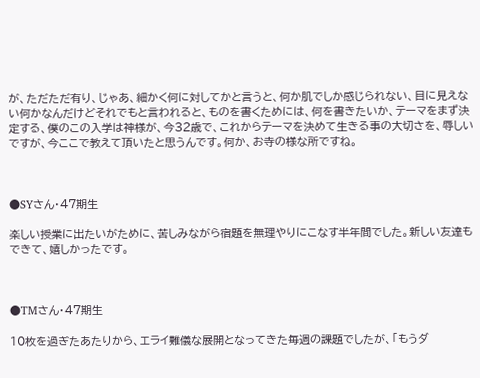が、ただただ有り、じゃあ、細かく何に対してかと言うと、何か肌でしか感じられない、目に見えない何かなんだけどそれでもと言われると、ものを書くためには、何を書きたいか、テーマをまず決定する、僕のこの入学は神様が、今32歳で、これからテーマを決めて生きる事の大切さを、辱しいですが、今ここで教えて頂いたと思うんです。何か、お寺の様な所ですね。



●SYさん・47期生

楽しい授業に出たいがために、苦しみながら宿題を無理やりにこなす半年間でした。新しい友達もできて、嬉しかったです。



●TMさん・47期生

10枚を過ぎたあたりから、エライ難儀な展開となってきた毎週の課題でしたが、「もうダ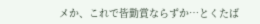メか、これで皆勤賞ならずか…とくたば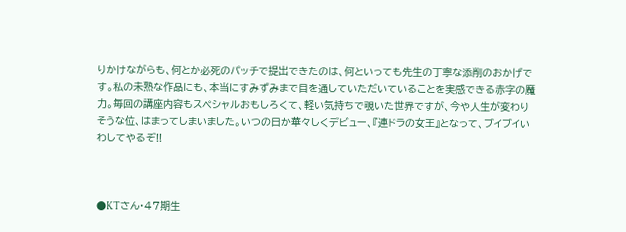りかけながらも、何とか必死のパッチで提出できたのは、何といっても先生の丁寧な添削のおかげです。私の未熟な作品にも、本当にすみずみまで目を通していただいていることを実感できる赤字の魔力。毎回の講座内容もスペシャルおもしろくて、軽い気持ちで覗いた世界ですが、今や人生が変わりそうな位、はまってしまいました。いつの日か華々しくデビュー、『連ドラの女王』となって、ブイブイいわしてやるぞ!!



●KTさん・47期生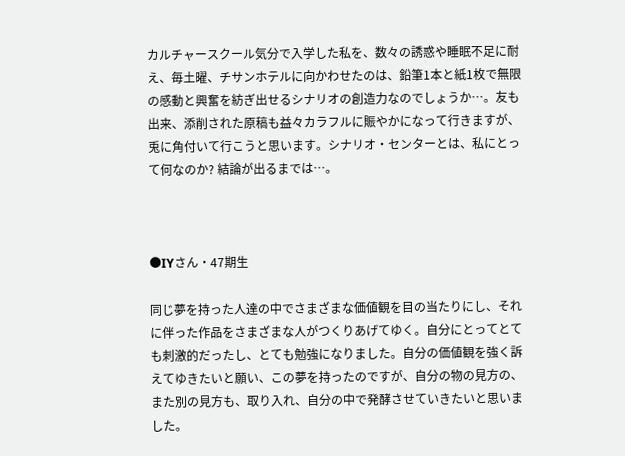カルチャースクール気分で入学した私を、数々の誘惑や睡眠不足に耐え、毎土曜、チサンホテルに向かわせたのは、鉛筆1本と紙1枚で無限の感動と興奮を紡ぎ出せるシナリオの創造力なのでしょうか…。友も出来、添削された原稿も益々カラフルに賑やかになって行きますが、兎に角付いて行こうと思います。シナリオ・センターとは、私にとって何なのか? 結論が出るまでは…。



●IYさん・47期生

同じ夢を持った人達の中でさまざまな価値観を目の当たりにし、それに伴った作品をさまざまな人がつくりあげてゆく。自分にとってとても刺激的だったし、とても勉強になりました。自分の価値観を強く訴えてゆきたいと願い、この夢を持ったのですが、自分の物の見方の、また別の見方も、取り入れ、自分の中で発酵させていきたいと思いました。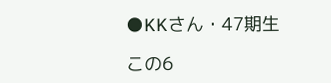●KKさん・47期生

この6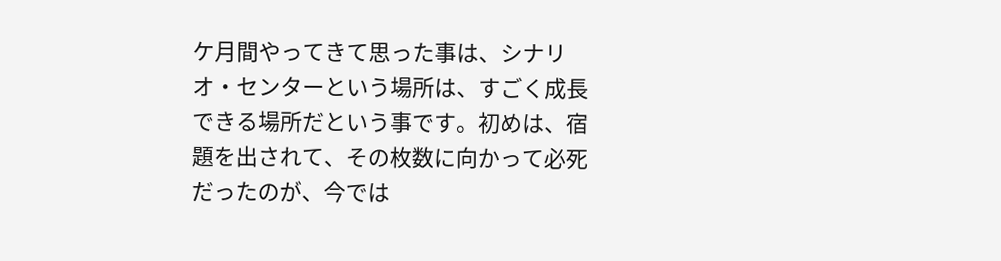ケ月間やってきて思った事は、シナリオ・センターという場所は、すごく成長できる場所だという事です。初めは、宿題を出されて、その枚数に向かって必死だったのが、今では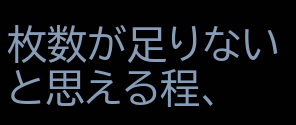枚数が足りないと思える程、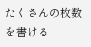たくさんの枚数を書ける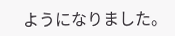ようになりました。